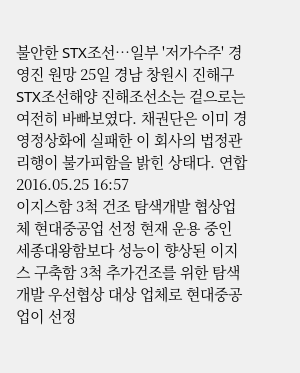불안한 STX조선…일부 '저가수주' 경영진 원망 25일 경남 창원시 진해구 STX조선해양 진해조선소는 겉으로는 여전히 바빠보였다. 채권단은 이미 경영정상화에 실패한 이 회사의 법정관리행이 불가피함을 밝힌 상태다. 연합 2016.05.25 16:57
이지스함 3척 건조 탐색개발 협상업체 현대중공업 선정 현재 운용 중인 세종대왕함보다 성능이 향상된 이지스 구축함 3척 추가건조를 위한 탐색개발 우선협상 대상 업체로 현대중공업이 선정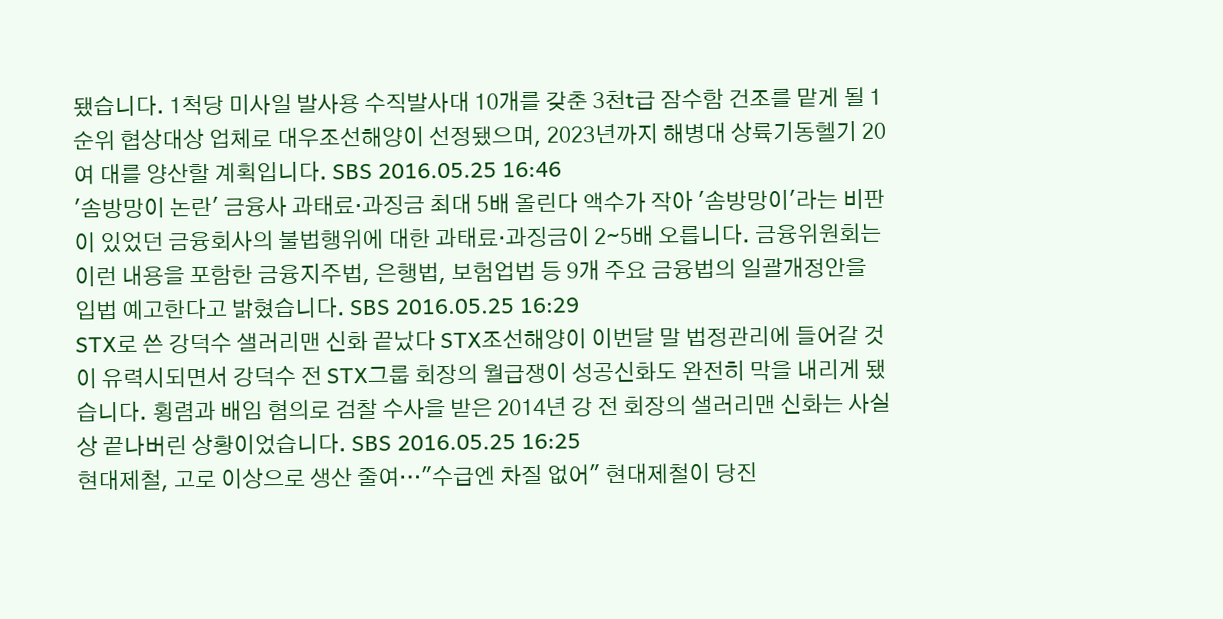됐습니다. 1척당 미사일 발사용 수직발사대 10개를 갖춘 3천t급 잠수함 건조를 맡게 될 1순위 협상대상 업체로 대우조선해양이 선정됐으며, 2023년까지 해병대 상륙기동헬기 20여 대를 양산할 계획입니다. SBS 2016.05.25 16:46
'솜방망이 논란' 금융사 과태료·과징금 최대 5배 올린다 액수가 작아 '솜방망이'라는 비판이 있었던 금융회사의 불법행위에 대한 과태료·과징금이 2∼5배 오릅니다. 금융위원회는 이런 내용을 포함한 금융지주법, 은행법, 보험업법 등 9개 주요 금융법의 일괄개정안을 입법 예고한다고 밝혔습니다. SBS 2016.05.25 16:29
STX로 쓴 강덕수 샐러리맨 신화 끝났다 STX조선해양이 이번달 말 법정관리에 들어갈 것이 유력시되면서 강덕수 전 STX그룹 회장의 월급쟁이 성공신화도 완전히 막을 내리게 됐습니다. 횡렴과 배임 혐의로 검찰 수사을 받은 2014년 강 전 회장의 샐러리맨 신화는 사실상 끝나버린 상황이었습니다. SBS 2016.05.25 16:25
현대제철, 고로 이상으로 생산 줄여…"수급엔 차질 없어" 현대제철이 당진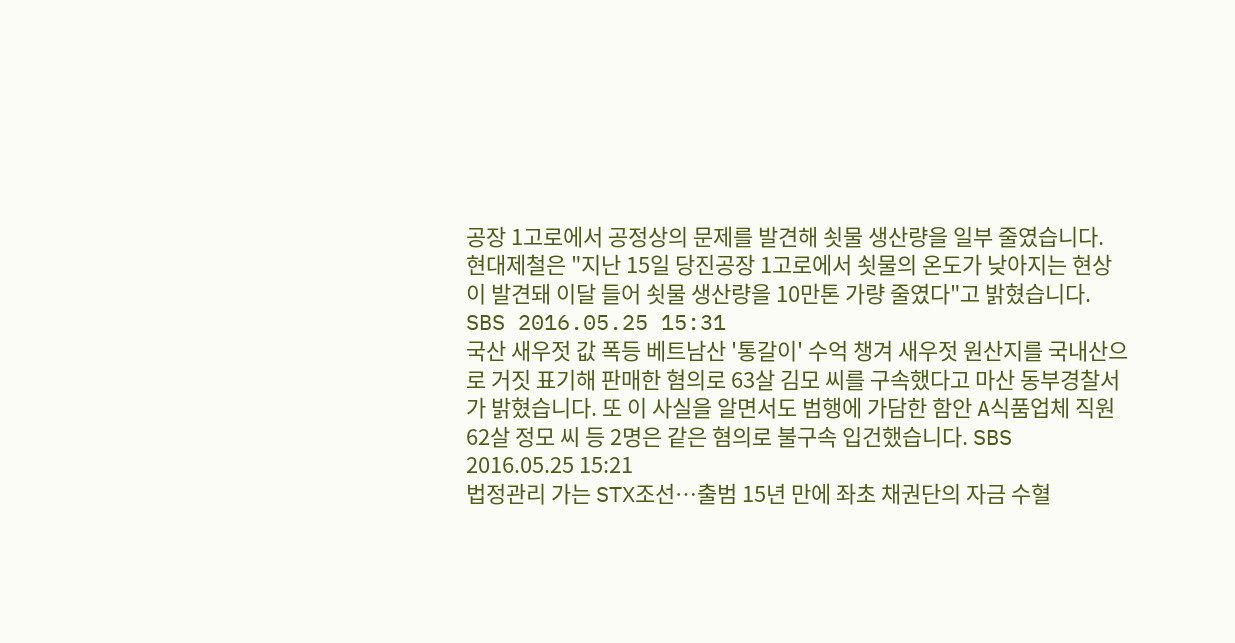공장 1고로에서 공정상의 문제를 발견해 쇳물 생산량을 일부 줄였습니다. 현대제철은 "지난 15일 당진공장 1고로에서 쇳물의 온도가 낮아지는 현상이 발견돼 이달 들어 쇳물 생산량을 10만톤 가량 줄였다"고 밝혔습니다. SBS 2016.05.25 15:31
국산 새우젓 값 폭등 베트남산 '통갈이' 수억 챙겨 새우젓 원산지를 국내산으로 거짓 표기해 판매한 혐의로 63살 김모 씨를 구속했다고 마산 동부경찰서가 밝혔습니다. 또 이 사실을 알면서도 범행에 가담한 함안 A식품업체 직원 62살 정모 씨 등 2명은 같은 혐의로 불구속 입건했습니다. SBS 2016.05.25 15:21
법정관리 가는 STX조선…출범 15년 만에 좌초 채권단의 자금 수혈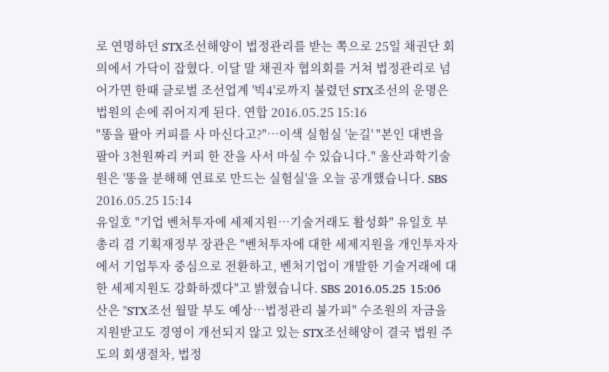로 연명하던 STX조선해양이 법정관리를 받는 쪽으로 25일 채권단 회의에서 가닥이 잡혔다. 이달 말 채권자 협의회를 거쳐 법정관리로 넘어가면 한때 글로벌 조선업계 '빅4'로까지 불렸던 STX조선의 운명은 법원의 손에 쥐어지게 된다. 연합 2016.05.25 15:16
"똥을 팔아 커피를 사 마신다고?"…이색 실험실 '눈길' "본인 대변을 팔아 3천원짜리 커피 한 잔을 사서 마실 수 있습니다." 울산과학기술원은 '똥을 분해해 연료로 만드는 실험실'을 오늘 공개했습니다. SBS 2016.05.25 15:14
유일호 "기업 벤처투자에 세제지원…기술거래도 활성화" 유일호 부총리 겸 기획재정부 장관은 "벤처투자에 대한 세제지원을 개인투자자에서 기업투자 중심으로 전환하고, 벤처기업이 개발한 기술거래에 대한 세제지원도 강화하겠다"고 밝혔습니다. SBS 2016.05.25 15:06
산은 "STX조선 월말 부도 예상…법정관리 불가피" 수조원의 자금을 지원받고도 경영이 개선되지 않고 있는 STX조선해양이 결국 법원 주도의 회생절차, 법정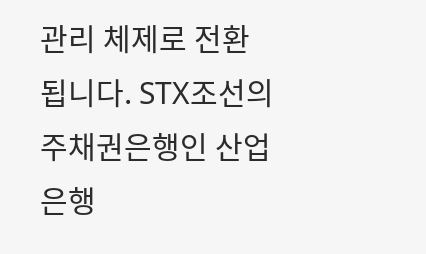관리 체제로 전환됩니다. STX조선의 주채권은행인 산업은행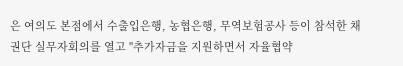은 여의도 본점에서 수출입은행, 농협은행, 무역보험공사 등이 참석한 채권단 실무자회의를 열고 "추가자금을 지원하면서 자율협약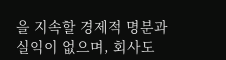을 지속할 경제적 명분과 실익이 없으며, 회사도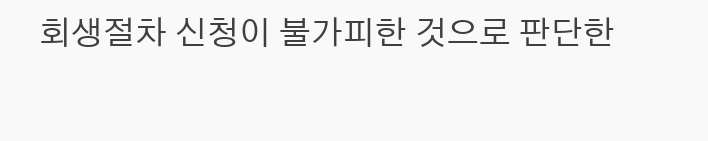회생절차 신청이 불가피한 것으로 판단한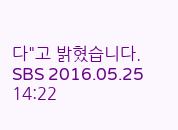다"고 밝혔습니다. SBS 2016.05.25 14:22